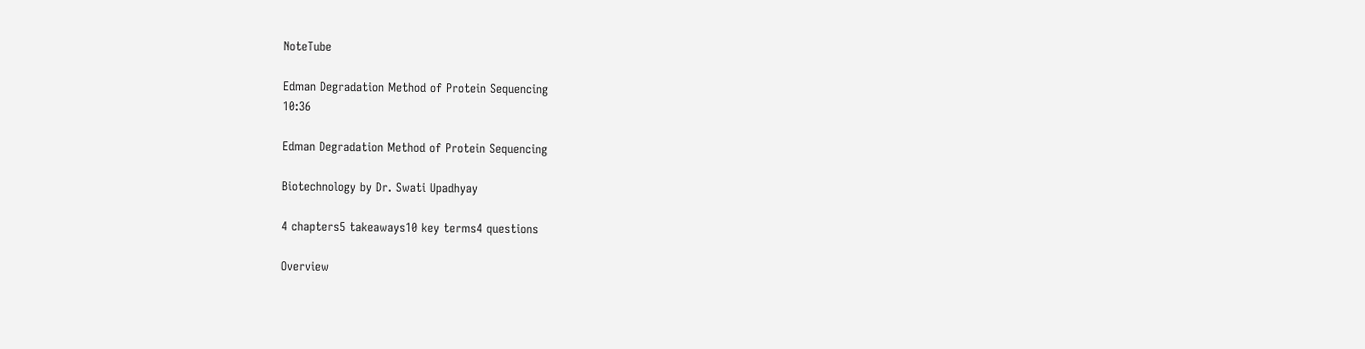NoteTube

Edman Degradation Method of Protein Sequencing
10:36

Edman Degradation Method of Protein Sequencing

Biotechnology by Dr. Swati Upadhyay

4 chapters5 takeaways10 key terms4 questions

Overview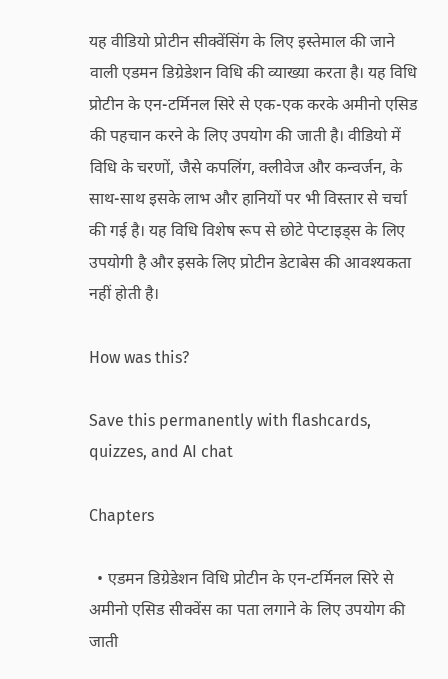यह वीडियो प्रोटीन सीक्वेंसिंग के लिए इस्तेमाल की जाने वाली एडमन डिग्रेडेशन विधि की व्याख्या करता है। यह विधि प्रोटीन के एन-टर्मिनल सिरे से एक-एक करके अमीनो एसिड की पहचान करने के लिए उपयोग की जाती है। वीडियो में विधि के चरणों, जैसे कपलिंग, क्लीवेज और कन्वर्जन, के साथ-साथ इसके लाभ और हानियों पर भी विस्तार से चर्चा की गई है। यह विधि विशेष रूप से छोटे पेप्टाइड्स के लिए उपयोगी है और इसके लिए प्रोटीन डेटाबेस की आवश्यकता नहीं होती है।

How was this?

Save this permanently with flashcards, quizzes, and AI chat

Chapters

  • एडमन डिग्रेडेशन विधि प्रोटीन के एन-टर्मिनल सिरे से अमीनो एसिड सीक्वेंस का पता लगाने के लिए उपयोग की जाती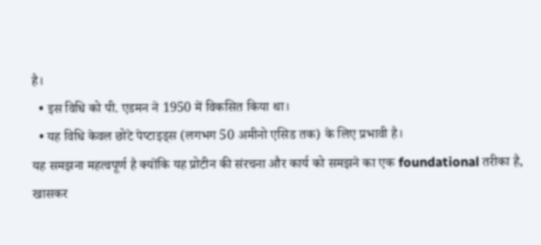है।
  • इस विधि को पी. एडमन ने 1950 में विकसित किया था।
  • यह विधि केवल छोटे पेप्टाइड्स (लगभग 50 अमीनो एसिड तक) के लिए प्रभावी है।
यह समझना महत्वपूर्ण है क्योंकि यह प्रोटीन की संरचना और कार्य को समझने का एक foundational तरीका है, खासकर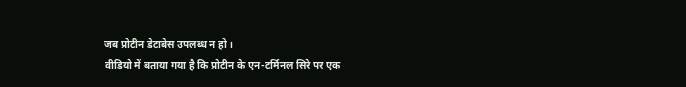जब प्रोटीन डेटाबेस उपलब्ध न हो।
वीडियो में बताया गया है कि प्रोटीन के एन-टर्मिनल सिरे पर एक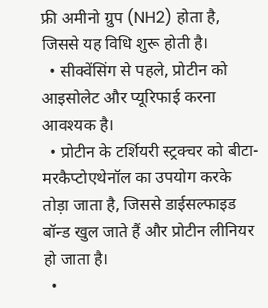फ्री अमीनो ग्रुप (NH2) होता है, जिससे यह विधि शुरू होती है।
  • सीक्वेंसिंग से पहले, प्रोटीन को आइसोलेट और प्यूरिफाई करना आवश्यक है।
  • प्रोटीन के टर्शियरी स्ट्रक्चर को बीटा-मरकैप्टोएथेनॉल का उपयोग करके तोड़ा जाता है, जिससे डाईसल्फाइड बॉन्ड खुल जाते हैं और प्रोटीन लीनियर हो जाता है।
  •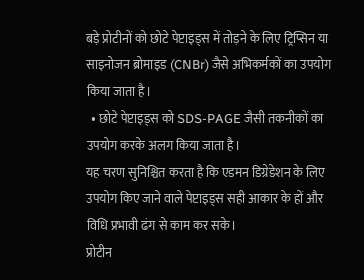बड़े प्रोटीनों को छोटे पेप्टाइड्स में तोड़ने के लिए ट्रिप्सिन या साइनोजन ब्रोमाइड (CNBr) जैसे अभिकर्मकों का उपयोग किया जाता है।
  • छोटे पेप्टाइड्स को SDS-PAGE जैसी तकनीकों का उपयोग करके अलग किया जाता है।
यह चरण सुनिश्चित करता है कि एडमन डिग्रेडेशन के लिए उपयोग किए जाने वाले पेप्टाइड्स सही आकार के हों और विधि प्रभावी ढंग से काम कर सके।
प्रोटीन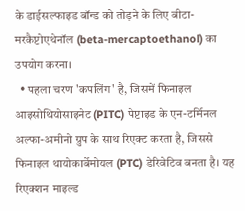के डाईसल्फाइड बॉन्ड को तोड़ने के लिए बीटा-मरकैप्टोएथेनॉल (beta-mercaptoethanol) का उपयोग करना।
  • पहला चरण 'कपलिंग' है, जिसमें फिनाइल आइसोथियोसाइनेट (PITC) पेप्टाइड के एन-टर्मिनल अल्फा-अमीनो ग्रुप के साथ रिएक्ट करता है, जिससे फिनाइल थायोकार्बेमोयल (PTC) डेरिवेटिव बनता है। यह रिएक्शन माइल्ड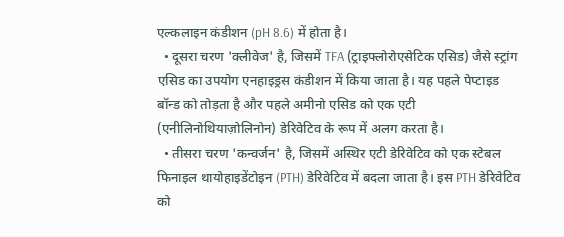एल्कलाइन कंडीशन (pH 8.6) में होता है।
  • दूसरा चरण 'क्लीवेज' है, जिसमें TFA (ट्राइफ्लोरोएसेटिक एसिड) जैसे स्ट्रांग एसिड का उपयोग एनहाइड्रस कंडीशन में किया जाता है। यह पहले पेप्टाइड बॉन्ड को तोड़ता है और पहले अमीनो एसिड को एक एटी (एनीलिनोथियाज़ोलिनोन) डेरिवेटिव के रूप में अलग करता है।
  • तीसरा चरण 'कन्वर्जन' है, जिसमें अस्थिर एटी डेरिवेटिव को एक स्टेबल फिनाइल थायोहाइडेंटोइन (PTH) डेरिवेटिव में बदला जाता है। इस PTH डेरिवेटिव को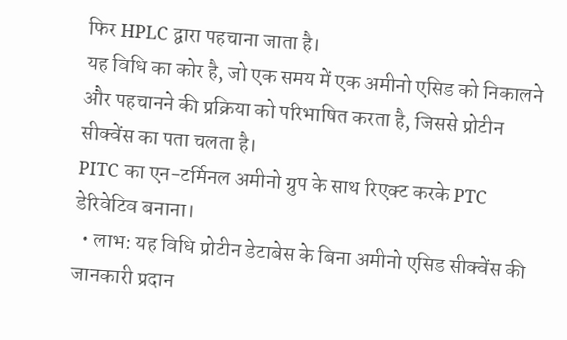फिर HPLC द्वारा पहचाना जाता है।
यह विधि का कोर है, जो एक समय में एक अमीनो एसिड को निकालने और पहचानने की प्रक्रिया को परिभाषित करता है, जिससे प्रोटीन सीक्वेंस का पता चलता है।
PITC का एन-टर्मिनल अमीनो ग्रुप के साथ रिएक्ट करके PTC डेरिवेटिव बनाना।
  • लाभ: यह विधि प्रोटीन डेटाबेस के बिना अमीनो एसिड सीक्वेंस की जानकारी प्रदान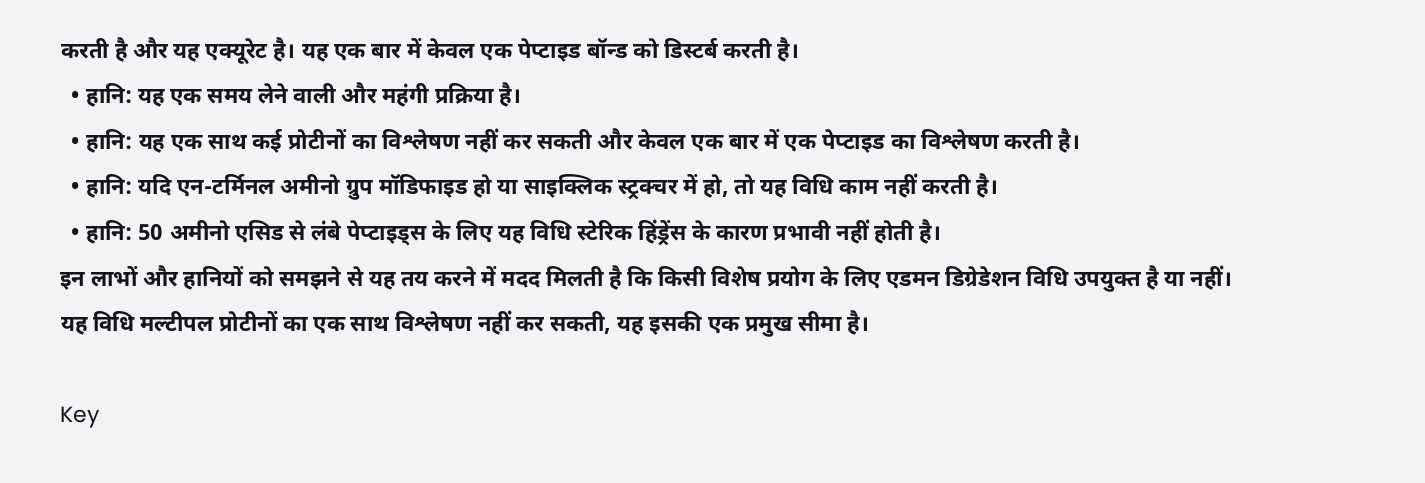करती है और यह एक्यूरेट है। यह एक बार में केवल एक पेप्टाइड बॉन्ड को डिस्टर्ब करती है।
  • हानि: यह एक समय लेने वाली और महंगी प्रक्रिया है।
  • हानि: यह एक साथ कई प्रोटीनों का विश्लेषण नहीं कर सकती और केवल एक बार में एक पेप्टाइड का विश्लेषण करती है।
  • हानि: यदि एन-टर्मिनल अमीनो ग्रुप मॉडिफाइड हो या साइक्लिक स्ट्रक्चर में हो, तो यह विधि काम नहीं करती है।
  • हानि: 50 अमीनो एसिड से लंबे पेप्टाइड्स के लिए यह विधि स्टेरिक हिंड्रेंस के कारण प्रभावी नहीं होती है।
इन लाभों और हानियों को समझने से यह तय करने में मदद मिलती है कि किसी विशेष प्रयोग के लिए एडमन डिग्रेडेशन विधि उपयुक्त है या नहीं।
यह विधि मल्टीपल प्रोटीनों का एक साथ विश्लेषण नहीं कर सकती, यह इसकी एक प्रमुख सीमा है।

Key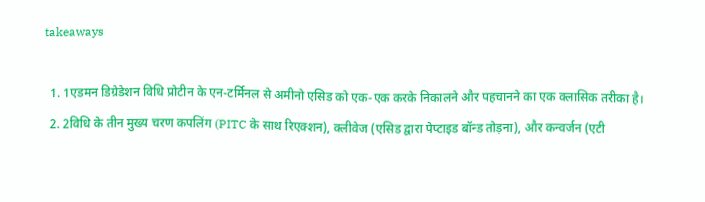takeaways

  1. 1एडमन डिग्रेडेशन विधि प्रोटीन के एन-टर्मिनल से अमीनो एसिड को एक-एक करके निकालने और पहचानने का एक क्लासिक तरीका है।
  2. 2विधि के तीन मुख्य चरण कपलिंग (PITC के साथ रिएक्शन), क्लीवेज (एसिड द्वारा पेप्टाइड बॉन्ड तोड़ना), और कन्वर्जन (एटी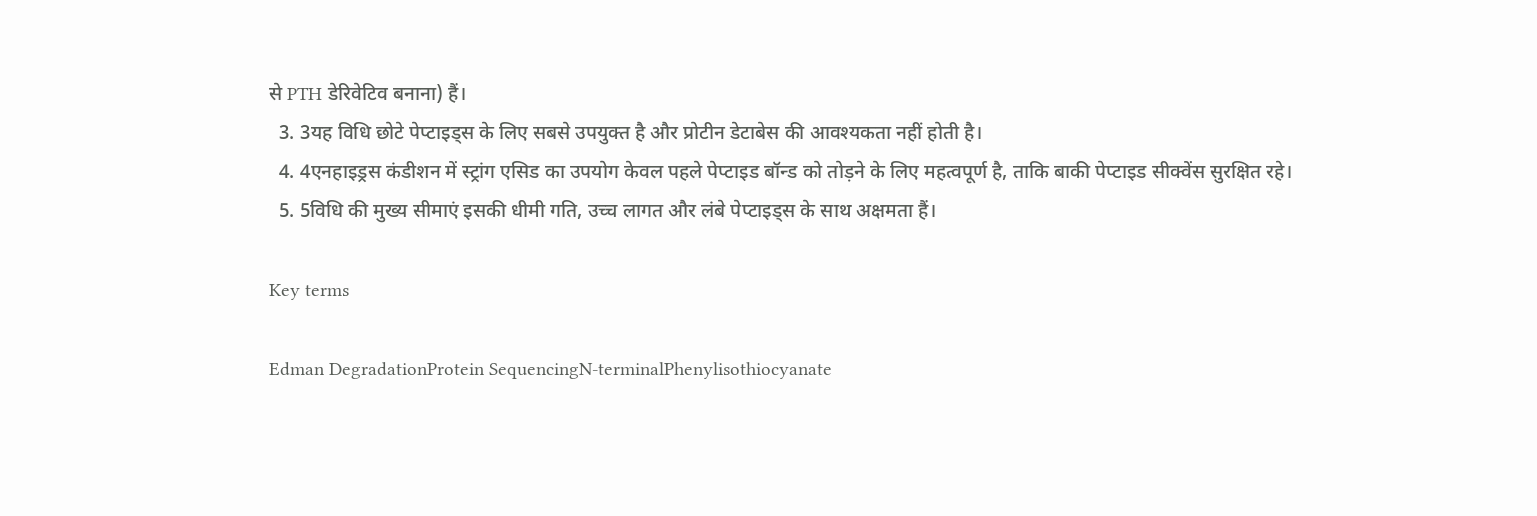से PTH डेरिवेटिव बनाना) हैं।
  3. 3यह विधि छोटे पेप्टाइड्स के लिए सबसे उपयुक्त है और प्रोटीन डेटाबेस की आवश्यकता नहीं होती है।
  4. 4एनहाइड्रस कंडीशन में स्ट्रांग एसिड का उपयोग केवल पहले पेप्टाइड बॉन्ड को तोड़ने के लिए महत्वपूर्ण है, ताकि बाकी पेप्टाइड सीक्वेंस सुरक्षित रहे।
  5. 5विधि की मुख्य सीमाएं इसकी धीमी गति, उच्च लागत और लंबे पेप्टाइड्स के साथ अक्षमता हैं।

Key terms

Edman DegradationProtein SequencingN-terminalPhenylisothiocyanate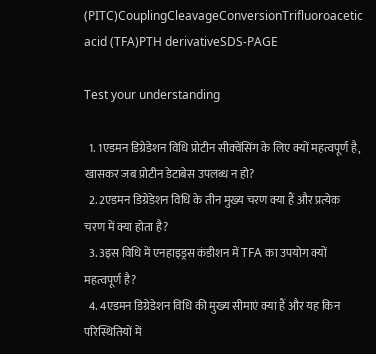(PITC)CouplingCleavageConversionTrifluoroacetic acid (TFA)PTH derivativeSDS-PAGE

Test your understanding

  1. 1एडमन डिग्रेडेशन विधि प्रोटीन सीक्वेंसिंग के लिए क्यों महत्वपूर्ण है, खासकर जब प्रोटीन डेटाबेस उपलब्ध न हो?
  2. 2एडमन डिग्रेडेशन विधि के तीन मुख्य चरण क्या हैं और प्रत्येक चरण में क्या होता है?
  3. 3इस विधि में एनहाइड्रस कंडीशन में TFA का उपयोग क्यों महत्वपूर्ण है?
  4. 4एडमन डिग्रेडेशन विधि की मुख्य सीमाएं क्या हैं और यह किन परिस्थितियों में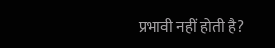प्रभावी नहीं होती है?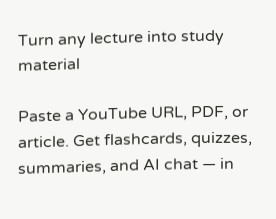Turn any lecture into study material

Paste a YouTube URL, PDF, or article. Get flashcards, quizzes, summaries, and AI chat — in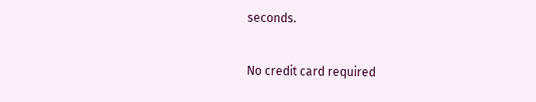seconds.

No credit card required